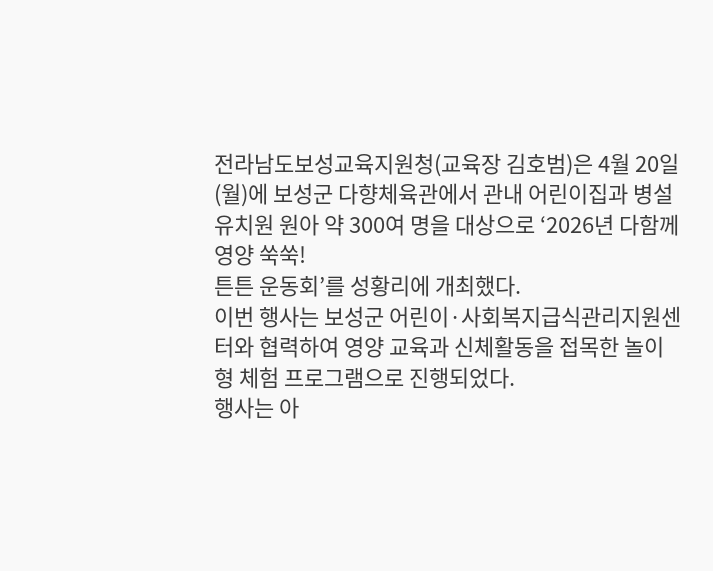전라남도보성교육지원청(교육장 김호범)은 4월 20일(월)에 보성군 다향체육관에서 관내 어린이집과 병설유치원 원아 약 300여 명을 대상으로 ‘2026년 다함께 영양 쑥쑥!
튼튼 운동회’를 성황리에 개최했다.
이번 행사는 보성군 어린이·사회복지급식관리지원센터와 협력하여 영양 교육과 신체활동을 접목한 놀이형 체험 프로그램으로 진행되었다.
행사는 아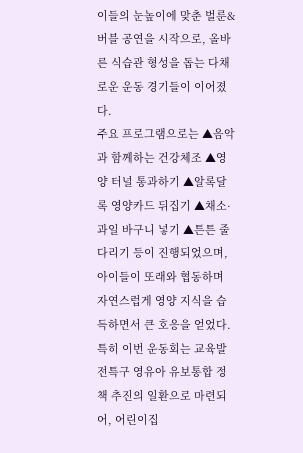이들의 눈높이에 맞춘 벌룬&버블 공연을 시작으로, 올바른 식습관 형성을 돕는 다채로운 운동 경기들이 이어졌다.
주요 프로그램으로는 ▲음악과 함께하는 건강체조 ▲영양 터널 통과하기 ▲알록달록 영양카드 뒤집기 ▲채소·과일 바구니 넣기 ▲튼튼 줄다리기 등이 진행되었으며, 아이들이 또래와 협동하며 자연스럽게 영양 지식을 습득하면서 큰 호응을 얻었다.
특히 이번 운동회는 교육발전특구 영유아 유보통합 정책 추진의 일환으로 마련되어, 어린이집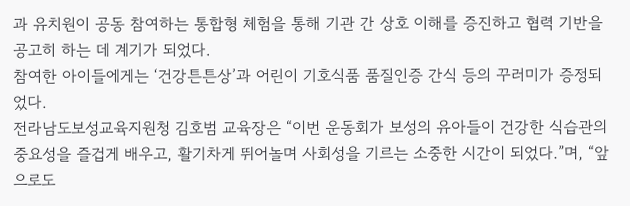과 유치원이 공동 참여하는 통합형 체험을 통해 기관 간 상호 이해를 증진하고 협력 기반을 공고히 하는 데 계기가 되었다.
참여한 아이들에게는 ‘건강튼튼상’과 어린이 기호식품 품질인증 간식 등의 꾸러미가 증정되었다.
전라남도보성교육지원청 김호범 교육장은 “이번 운동회가 보성의 유아들이 건강한 식습관의 중요성을 즐겁게 배우고, 활기차게 뛰어놀며 사회성을 기르는 소중한 시간이 되었다.”며, “앞으로도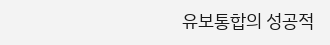유보통합의 성공적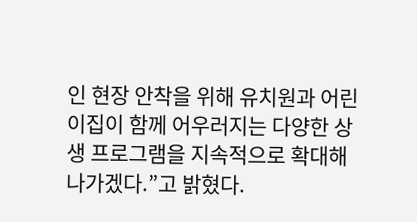인 현장 안착을 위해 유치원과 어린이집이 함께 어우러지는 다양한 상생 프로그램을 지속적으로 확대해 나가겠다.”고 밝혔다.